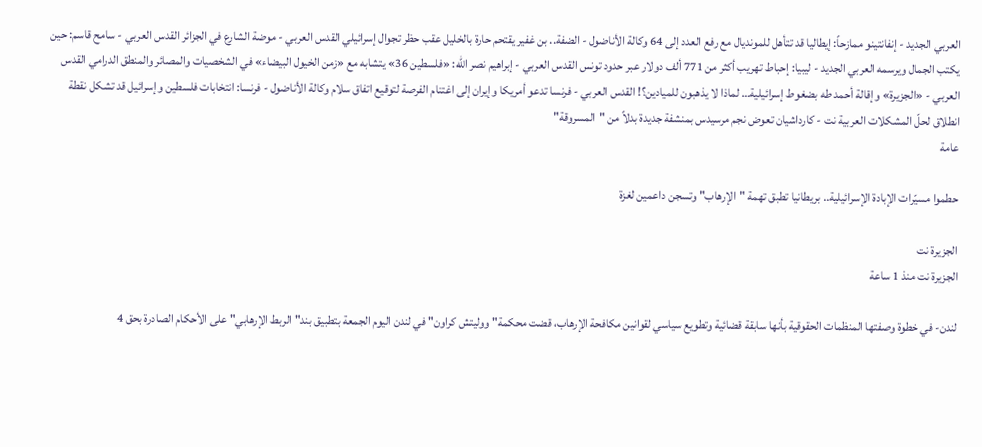العربي الجديد - إنفانتينو ممازحاً: إيطاليا قد تتأهل للمونديال مع رفع العدد إلى 64 وكالة الأناضول - الضفة.. بن غفير يقتحم حارة بالخليل عقب حظر تجوال إسرائيلي القدس العربي - موضة الشارع في الجزائر القدس العربي - سامح قاسم: حين يكتب الجمال ويرسمه العربي الجديد - ليبيا: إحباط تهريب أكثر من 771 ألف دولار عبر حدود تونس القدس العربي - إبراهيم نصر الله: «فلسطين 36» يتشابه مع «زمن الخيول البيضاء» في الشخصيات والمصائر والمنطق الدرامي القدس العربي - «الجزيرة» وإقالة أحمد طه بضغوط إسرائيلية… لماذا لا يذهبون للميادين؟! القدس العربي - فرنسا تدعو أمريكا وإيران إلى اغتنام الفرصة لتوقيع اتفاق سلام وكالة الأناضول - فرنسا: انتخابات فلسطين وإسرائيل قد تشكل نقطة انطلاق لحلّ المشكلات العربية نت - كارداشيان تعوض نجم مرسيدس بمنشفة جديدة بدلاً من "المسروقة"
عامة

حطموا مسيّرات الإبادة الإسرائيلية.. بريطانيا تطبق تهمة "الإرهاب" وتسجن داعمين لغزة

الجزيرة نت
الجزيرة نت منذ 1 ساعة

لندن- في خطوة وصفتها المنظمات الحقوقية بأنها سابقة قضائية وتطويع سياسي لقوانين مكافحة الإرهاب، قضت محكمة" ووليتش كراون" في لندن اليوم الجمعة بتطبيق بند" الربط الإرهابي" على الأحكام الصادرة بحق 4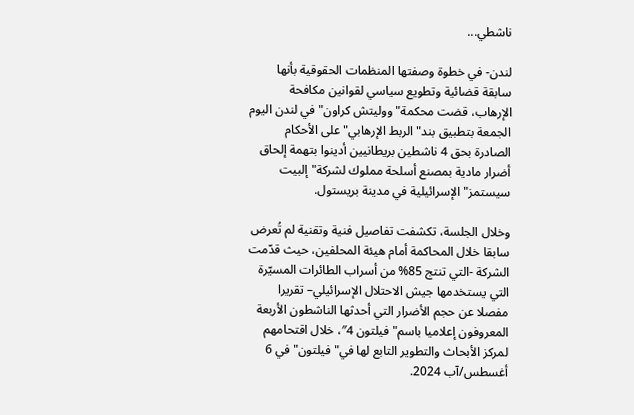ناشطي...

لندن- في خطوة وصفتها المنظمات الحقوقية بأنها سابقة قضائية وتطويع سياسي لقوانين مكافحة الإرهاب، قضت محكمة" ووليتش كراون" في لندن اليوم الجمعة بتطبيق بند" الربط الإرهابي" على الأحكام الصادرة بحق 4 ناشطين بريطانيين أدينوا بتهمة إلحاق أضرار مادية بمصنع أسلحة مملوك لشركة" إلبيت سيستمز" الإسرائيلية في مدينة بريستول.

وخلال الجلسة، تكشفت تفاصيل فنية وتقنية لم تُعرض سابقا خلال المحاكمة أمام هيئة المحلفين، حيث قدّمت الشركة -التي تنتج 85% من أسراب الطائرات المسيّرة التي يستخدمها جيش الاحتلال الإسرائيلي– تقريرا مفصلا عن حجم الأضرار التي أحدثها الناشطون الأربعة المعروفون إعلاميا باسم" فيلتون 4″، خلال اقتحامهم لمركز الأبحاث والتطوير التابع لها في" فيلتون" في 6 أغسطس/آب 2024.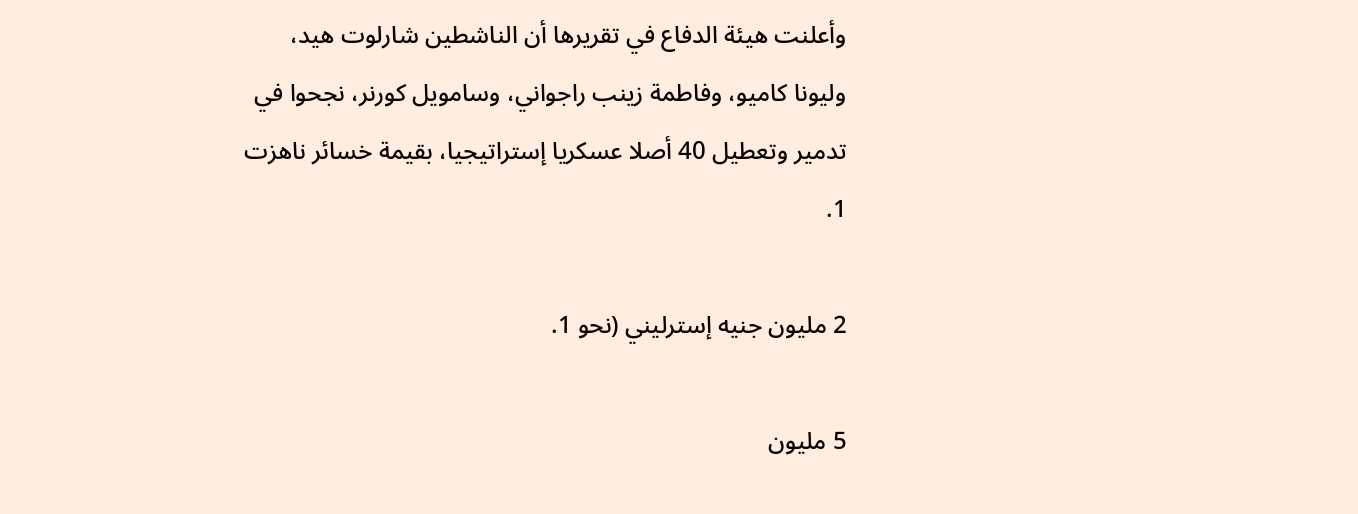وأعلنت هيئة الدفاع في تقريرها أن الناشطين شارلوت هيد، وليونا كاميو، وفاطمة زينب راجواني، وسامويل كورنر، نجحوا في تدمير وتعطيل 40 أصلا عسكريا إستراتيجيا، بقيمة خسائر ناهزت 1.

2 مليون جنيه إسترليني (نحو 1.

5 مليون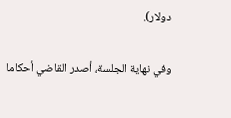دولار).

وفي نهاية الجلسة، أصدر القاضي أحكاما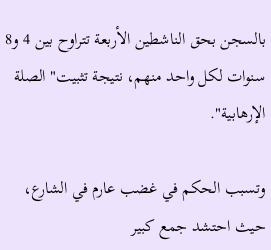بالسجن بحق الناشطين الأربعة تتراوح بين 4 و8 سنوات لكل واحد منهم، نتيجة تثبيت" الصلة الإرهابية".

وتسبب الحكم في غضب عارم في الشارع، حيث احتشد جمع كبير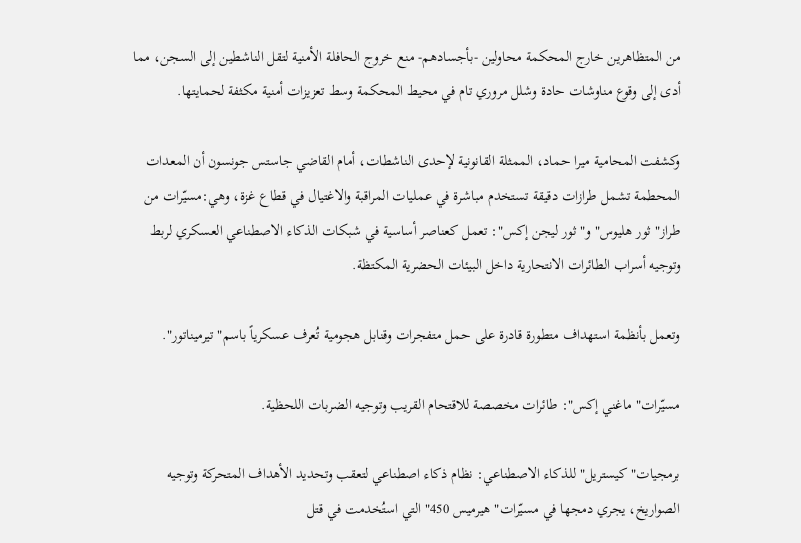من المتظاهرين خارج المحكمة محاولين -بأجسادهم- منع خروج الحافلة الأمنية لتقل الناشطين إلى السجن، مما أدى إلى وقوع مناوشات حادة وشلل مروري تام في محيط المحكمة وسط تعزيزات أمنية مكثفة لحمايتها.

وكشفت المحامية ميرا حماد، الممثلة القانونية لإحدى الناشطات، أمام القاضي جاستس جونسون أن المعدات المحطمة تشمل طرازات دقيقة تستخدم مباشرة في عمليات المراقبة والاغتيال في قطاع غزة، وهي:مسيّرات من طراز" ثور هليوس" و" ثور ليجن إكس": تعمل كعناصر أساسية في شبكات الذكاء الاصطناعي العسكري لربط وتوجيه أسراب الطائرات الانتحارية داخل البيئات الحضرية المكتظة.

وتعمل بأنظمة استهداف متطورة قادرة على حمل متفجرات وقنابل هجومية تُعرف عسكرياً باسم" تيرميناتور".

مسيّرات" ماغني إكس": طائرات مخصصة للاقتحام القريب وتوجيه الضربات اللحظية.

برمجيات" كيستريل" للذكاء الاصطناعي: نظام ذكاء اصطناعي لتعقب وتحديد الأهداف المتحركة وتوجيه الصواريخ، يجري دمجها في مسيّرات" هيرميس 450" التي استُخدمت في قتل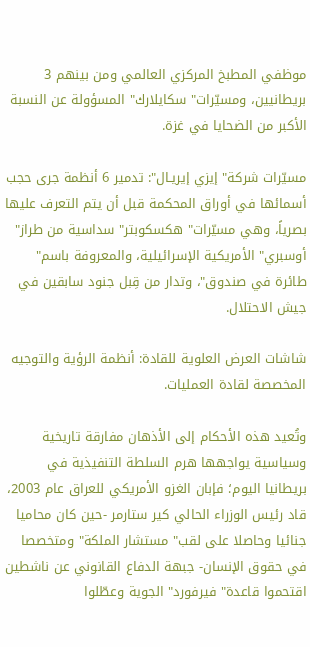موظفي المطبخ المركزي العالمي ومن بينهم 3 بريطانيين، ومسيّرات" سكايلارك" المسؤولة عن النسبة الأكبر من الضحايا في غزة.

مسيّرات شركة" إيزي إيريـال": تدمير 6 أنظمة جرى حجب أسمائها في أوراق المحكمة قبل أن يتم التعرف عليها بصرياً، وهي مسيّرات" هكسكوبتر" سداسية من طراز" أوسبري" الأمريكية الإسرائيلية، والمعروفة باسم" طائرة في صندوق"، وتدار من قِبل جنود سابقين في جيش الاحتلال.

شاشات العرض العلوية للقادة: أنظمة الرؤية والتوجيه المخصصة لقادة العمليات.

وتُعيد هذه الأحكام إلى الأذهان مفارقة تاريخية وسياسية يواجهها هرم السلطة التنفيذية في بريطانيا اليوم؛ فإبان الغزو الأمريكي للعراق عام 2003، قاد رئيس الوزراء الحالي كير ستارمر -حين كان محاميا جنائيا وحاصلا على لقب" مستشار الملكة" ومتخصصا في حقوق الإنسان- جبهة الدفاع القانوني عن ناشطين اقتحموا قاعدة" فيرفورد" الجوية وعطّلوا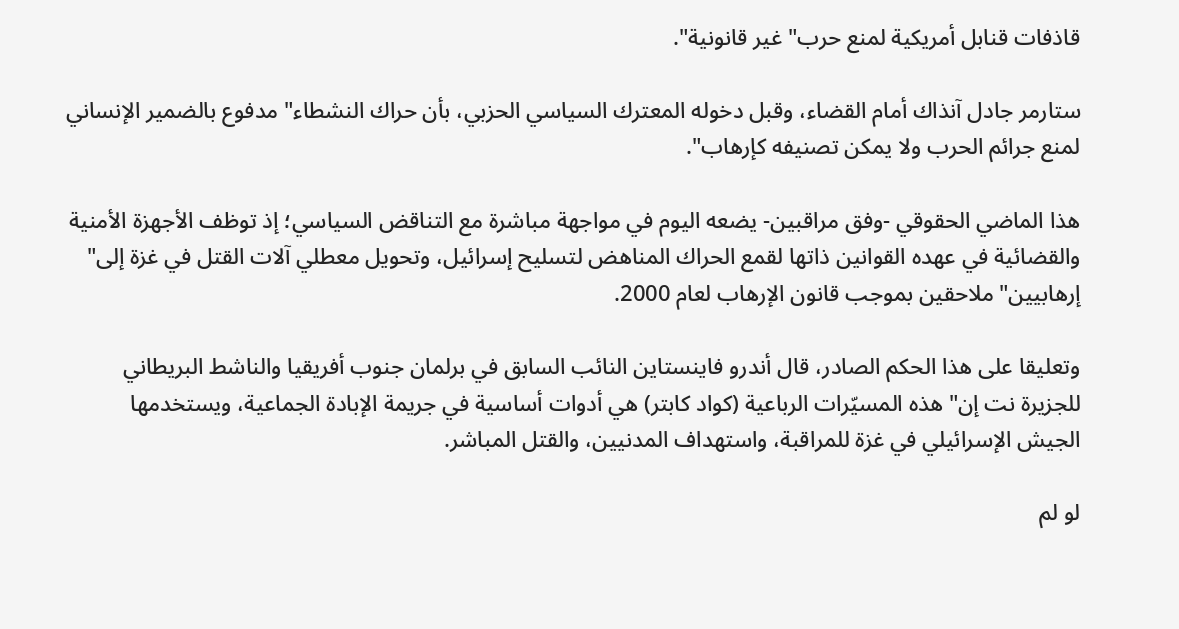قاذفات قنابل أمريكية لمنع حرب" غير قانونية".

ستارمر جادل آنذاك أمام القضاء، وقبل دخوله المعترك السياسي الحزبي، بأن حراك النشطاء" مدفوع بالضمير الإنساني لمنع جرائم الحرب ولا يمكن تصنيفه كإرهاب".

هذا الماضي الحقوقي -وفق مراقبين- يضعه اليوم في مواجهة مباشرة مع التناقض السياسي؛ إذ توظف الأجهزة الأمنية والقضائية في عهده القوانين ذاتها لقمع الحراك المناهض لتسليح إسرائيل، وتحويل معطلي آلات القتل في غزة إلى" إرهابيين" ملاحقين بموجب قانون الإرهاب لعام 2000.

وتعليقا على هذا الحكم الصادر، قال أندرو فاينستاين النائب السابق في برلمان جنوب أفريقيا والناشط البريطاني للجزيرة نت إن" هذه المسيّرات الرباعية (كواد كابتر) هي أدوات أساسية في جريمة الإبادة الجماعية، ويستخدمها الجيش الإسرائيلي في غزة للمراقبة، واستهداف المدنيين، والقتل المباشر.

لو لم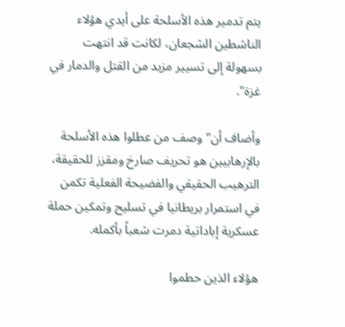يتم تدمير هذه الأسلحة على أيدي هؤلاء الناشطين الشجعان، لكانت قد انتهت بسهولة إلى تسيير مزيد من القتل والدمار في غزة".

وأضاف أن" وصف من عطلوا هذه الأسلحة بالإرهابيين هو تحريف صارخ ومقزز للحقيقة، الترهيب الحقيقي والفضيحة الفعلية تكمن في استمرار بريطانيا في تسليح وتمكين حملة عسكرية إباداتية دمرت شعباً بأكمله.

هؤلاء الذين حطموا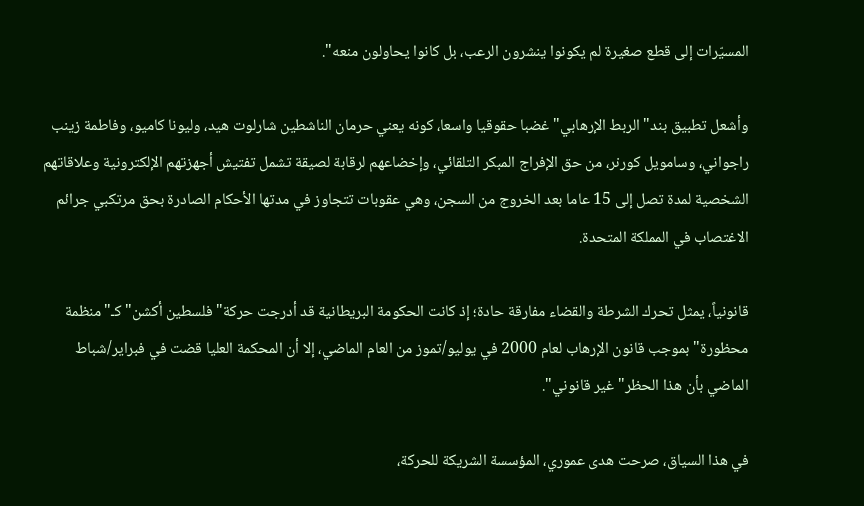المسيّرات إلى قطع صغيرة لم يكونوا ينشرون الرعب، بل كانوا يحاولون منعه".

وأشعل تطبيق بند" الربط الإرهابي" غضبا حقوقيا واسعا، كونه يعني حرمان الناشطين شارلوت هيد، وليونا كاميو، وفاطمة زينب راجواني، وسامويل كورنر، من حق الإفراج المبكر التلقائي، وإخضاعهم لرقابة لصيقة تشمل تفتيش أجهزتهم الإلكترونية وعلاقاتهم الشخصية لمدة تصل إلى 15 عاما بعد الخروج من السجن، وهي عقوبات تتجاوز في مدتها الأحكام الصادرة بحق مرتكبي جرائم الاغتصاب في المملكة المتحدة.

قانونياً، يمثل تحرك الشرطة والقضاء مفارقة حادة؛ إذ كانت الحكومة البريطانية قد أدرجت حركة" فلسطين أكشن" كـ" منظمة محظورة" بموجب قانون الإرهاب لعام 2000 في يوليو/تموز من العام الماضي، إلا أن المحكمة العليا قضت في فبراير/شباط الماضي بأن هذا الحظر" غير قانوني".

في هذا السياق، صرحت هدى عموري، المؤسسة الشريكة للحركة،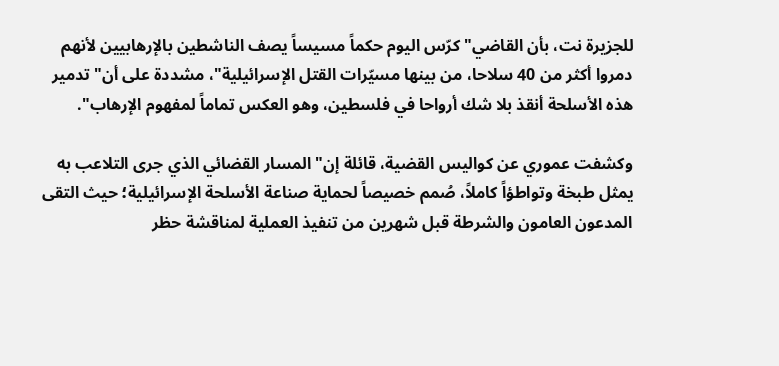للجزيرة نت، بأن القاضي" كرّس اليوم حكماً مسيساً يصف الناشطين بالإرهابيين لأنهم دمروا أكثر من 40 سلاحا، من بينها مسيّرات القتل الإسرائيلية"، مشددة على أن" تدمير هذه الأسلحة أنقذ بلا شك أرواحا في فلسطين، وهو العكس تماماً لمفهوم الإرهاب".

وكشفت عموري عن كواليس القضية، قائلة إن" المسار القضائي الذي جرى التلاعب به يمثل طبخة وتواطؤاً كاملاً، صُمم خصيصاً لحماية صناعة الأسلحة الإسرائيلية؛ حيث التقى المدعون العامون والشرطة قبل شهرين من تنفيذ العملية لمناقشة حظر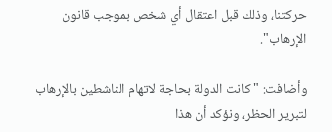حركتنا، وذلك قبل اعتقال أي شخص بموجب قانون الإرهاب".

وأضافت: " كانت الدولة بحاجة لاتهام الناشطين بالإرهاب لتبرير الحظر، ونؤكد أن هذا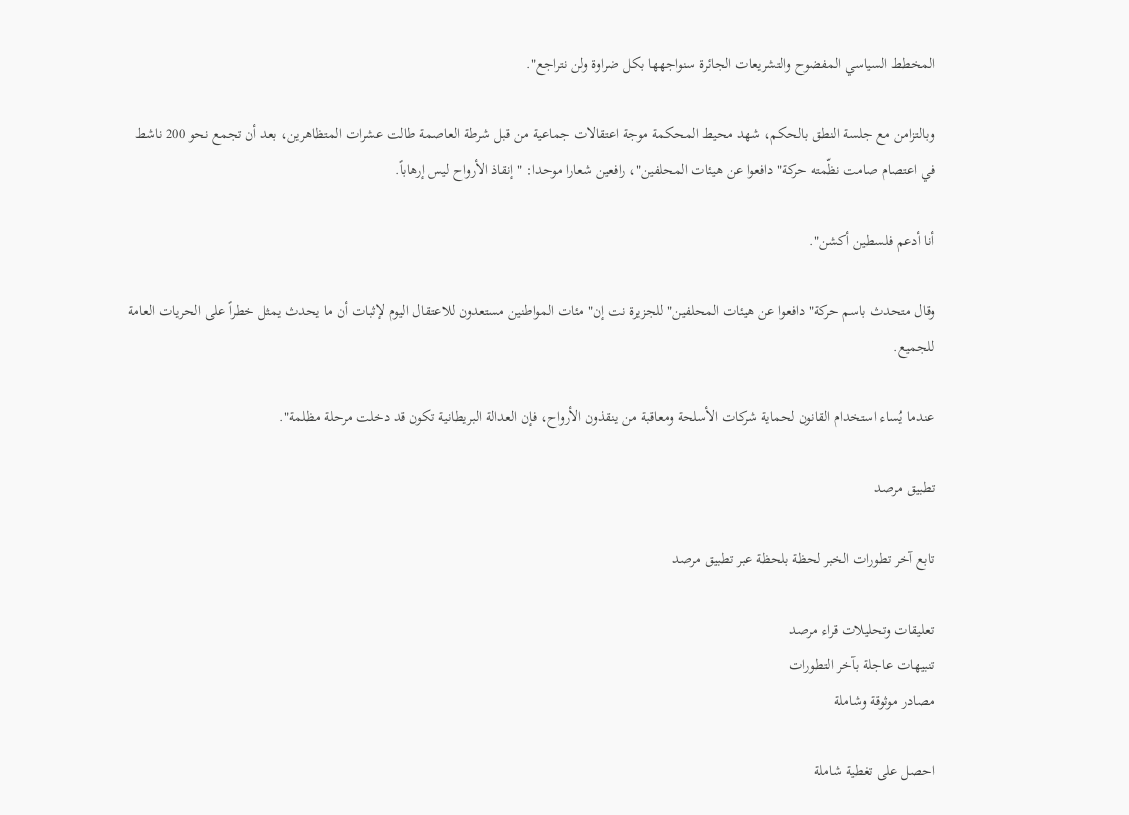المخطط السياسي المفضوح والتشريعات الجائرة سنواجهها بكل ضراوة ولن نتراجع".

وبالتزامن مع جلسة النطق بالحكم، شهد محيط المحكمة موجة اعتقالات جماعية من قبل شرطة العاصمة طالت عشرات المتظاهرين، بعد أن تجمع نحو 200 ناشط في اعتصام صامت نظّمته حركة" دافعوا عن هيئات المحلفين"، رافعين شعارا موحدا: " إنقاذ الأرواح ليس إرهاباً.

أنا أدعم فلسطين أكشن".

وقال متحدث باسم حركة" دافعوا عن هيئات المحلفين" للجزيرة نت إن" مئات المواطنين مستعدون للاعتقال اليوم لإثبات أن ما يحدث يمثل خطراً على الحريات العامة للجميع.

عندما يُساء استخدام القانون لحماية شركات الأسلحة ومعاقبة من ينقذون الأرواح، فإن العدالة البريطانية تكون قد دخلت مرحلة مظلمة".

تطبيق مرصد

تابع آخر تطورات الخبر لحظة بلحظة عبر تطبيق مرصد

تعليقات وتحليلات قراء مرصد
تنبيهات عاجلة بآخر التطورات
مصادر موثوقة وشاملة

احصل على تغطية شاملة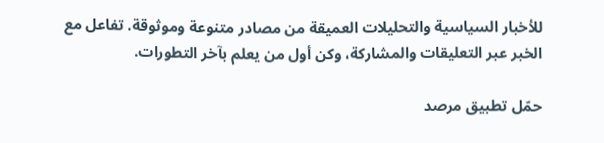للأخبار السياسية والتحليلات العميقة من مصادر متنوعة وموثوقة. تفاعل مع الخبر عبر التعليقات والمشاركة، وكن أول من يعلم بآخر التطورات.

حمّل تطبيق مرصد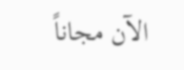الآن مجاناً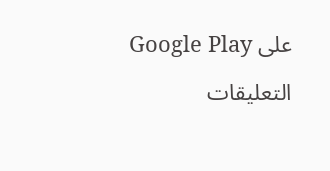على Google Play

التعليقات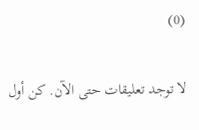(0)

لا توجد تعليقات حتى الآن. كن أول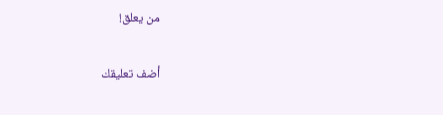من يعلق!

أضف تعليقك